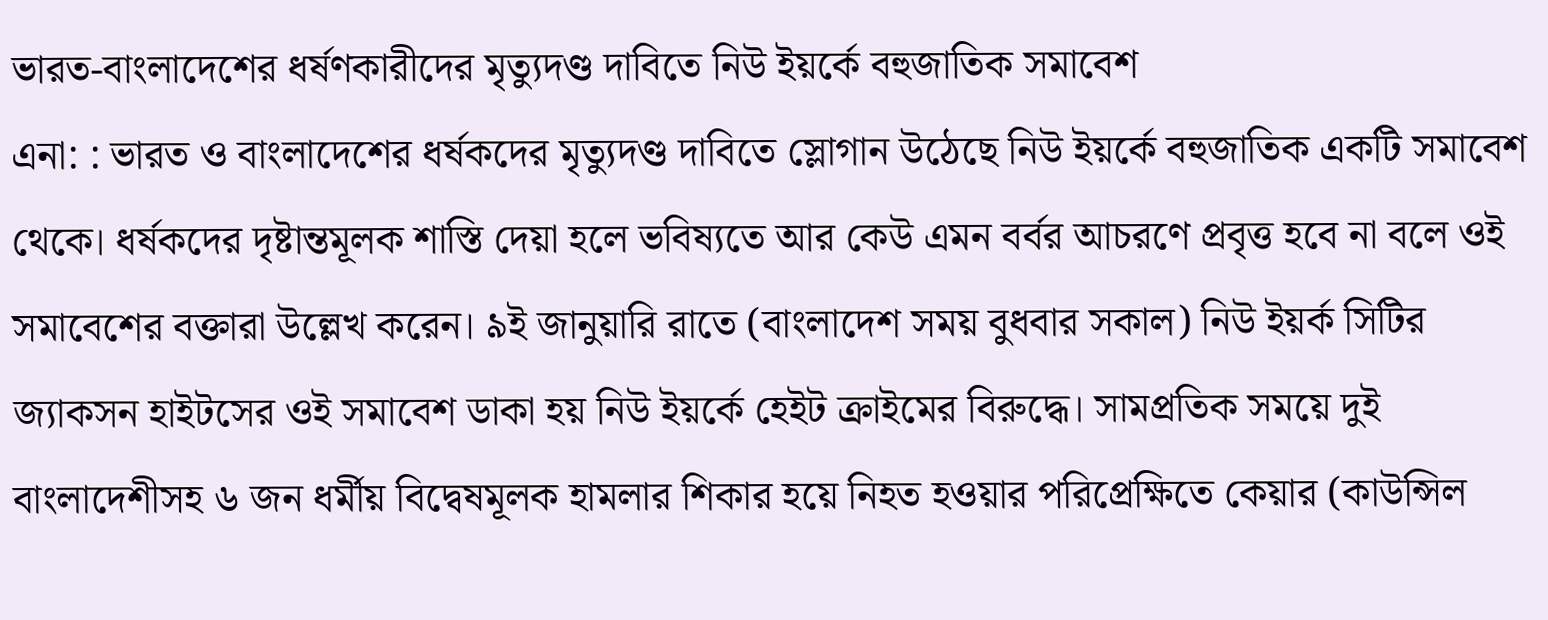ভারত-বাংলাদেশের ধর্ষণকারীদের মৃত্যুদণ্ড দাবিতে নিউ ইয়র্কে বহুজাতিক সমাবেশ
এনা: : ভারত ও বাংলাদেশের ধর্ষকদের মৃত্যুদণ্ড দাবিতে স্লোগান উঠেছে নিউ ইয়র্কে বহুজাতিক একটি সমাবেশ থেকে। ধর্ষকদের দৃষ্টান্তমূলক শাস্তি দেয়া হলে ভবিষ্যতে আর কেউ এমন বর্বর আচরণে প্রবৃত্ত হবে না বলে ওই সমাবেশের বক্তারা উল্লেখ করেন। ৯ই জানুয়ারি রাতে (বাংলাদেশ সময় বুধবার সকাল) নিউ ইয়র্ক সিটির জ্যাকসন হাইটসের ওই সমাবেশ ডাকা হয় নিউ ইয়র্কে হেইট ক্রাইমের বিরুদ্ধে। সামপ্রতিক সময়ে দুই বাংলাদেশীসহ ৬ জন ধর্মীয় বিদ্বেষমূলক হামলার শিকার হয়ে নিহত হওয়ার পরিপ্রেক্ষিতে কেয়ার (কাউন্সিল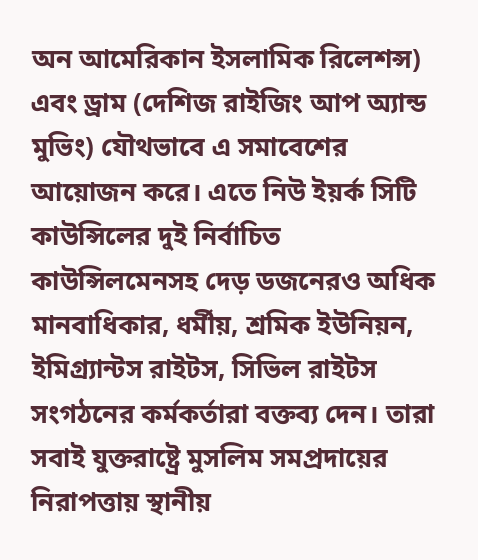অন আমেরিকান ইসলামিক রিলেশন্স) এবং ড্রাম (দেশিজ রাইজিং আপ অ্যান্ড মুভিং) যৌথভাবে এ সমাবেশের আয়োজন করে। এতে নিউ ইয়র্ক সিটি কাউন্সিলের দুই নির্বাচিত কাউন্সিলমেনসহ দেড় ডজনেরও অধিক মানবাধিকার, ধর্মীয়, শ্রমিক ইউনিয়ন, ইমিগ্র্যান্টস রাইটস, সিভিল রাইটস সংগঠনের কর্মকর্তারা বক্তব্য দেন। তারা সবাই যুক্তরাষ্ট্রে মুসলিম সমপ্রদায়ের নিরাপত্তায় স্থানীয়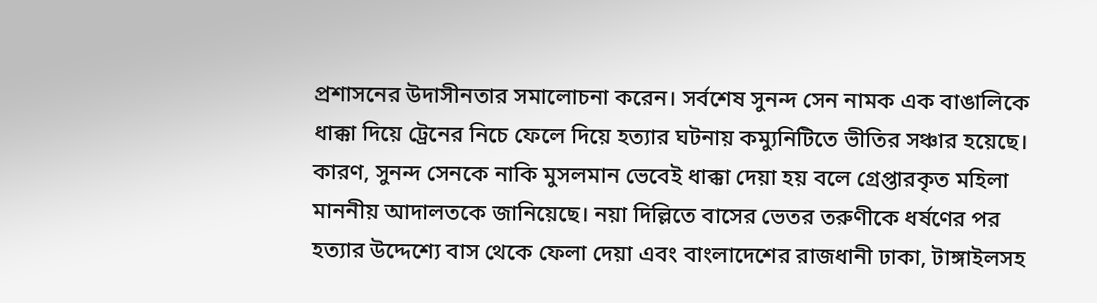প্রশাসনের উদাসীনতার সমালোচনা করেন। সর্বশেষ সুনন্দ সেন নামক এক বাঙালিকে ধাক্কা দিয়ে ট্রেনের নিচে ফেলে দিয়ে হত্যার ঘটনায় কম্যুনিটিতে ভীতির সঞ্চার হয়েছে। কারণ, সুনন্দ সেনকে নাকি মুসলমান ভেবেই ধাক্কা দেয়া হয় বলে গ্রেপ্তারকৃত মহিলা মাননীয় আদালতকে জানিয়েছে। নয়া দিল্লিতে বাসের ভেতর তরুণীকে ধর্ষণের পর হত্যার উদ্দেশ্যে বাস থেকে ফেলা দেয়া এবং বাংলাদেশের রাজধানী ঢাকা, টাঙ্গাইলসহ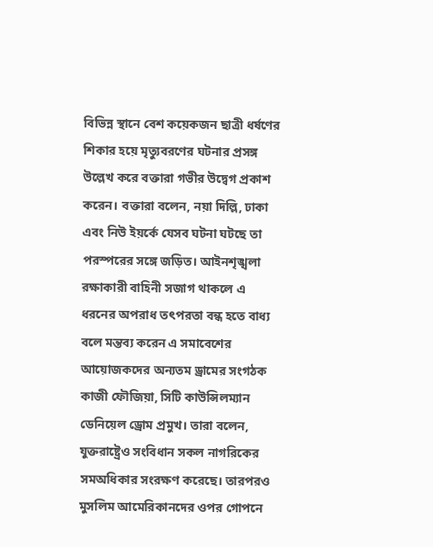বিভিন্ন স্থানে বেশ কয়েকজন ছাত্রী ধর্ষণের শিকার হয়ে মৃত্যুবরণের ঘটনার প্রসঙ্গ উল্লেখ করে বক্তারা গভীর উদ্বেগ প্রকাশ করেন। বক্তারা বলেন, নয়া দিল্লি, ঢাকা এবং নিউ ইয়র্কে যেসব ঘটনা ঘটছে তা পরস্পরের সঙ্গে জড়িত। আইনশৃঙ্খলা রক্ষাকারী বাহিনী সজাগ থাকলে এ ধরনের অপরাধ তৎপরতা বন্ধ হতে বাধ্য বলে মন্তব্য করেন এ সমাবেশের আয়োজকদের অন্যতম ড্রামের সংগঠক কাজী ফৌজিয়া, সিটি কাউন্সিলম্যান ডেনিয়েল ড্রোম প্রমুখ। তারা বলেন, যুক্তরাষ্ট্রেও সংবিধান সকল নাগরিকের সমঅধিকার সংরক্ষণ করেছে। তারপরও মুসলিম আমেরিকানদের ওপর গোপনে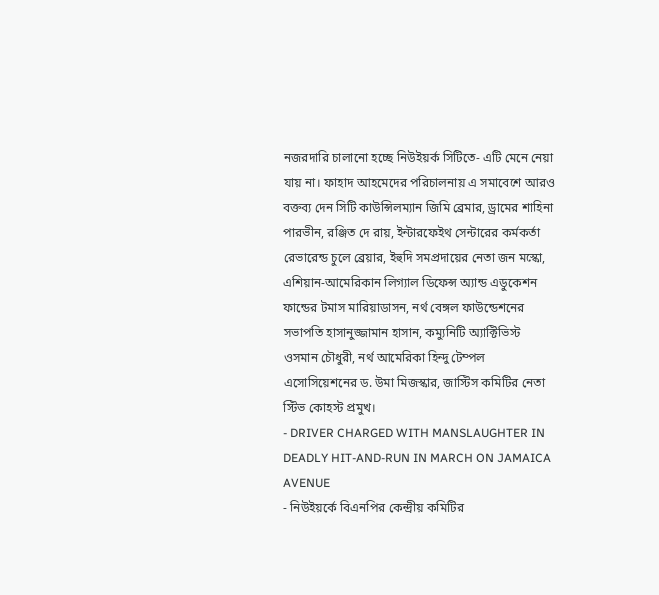নজরদারি চালানো হচ্ছে নিউইয়র্ক সিটিতে- এটি মেনে নেয়া যায় না। ফাহাদ আহমেদের পরিচালনায় এ সমাবেশে আরও বক্তব্য দেন সিটি কাউন্সিলম্যান জিমি ব্রেমার, ড্রামের শাহিনা পারভীন, রঞ্জিত দে রায়, ইন্টারফেইথ সেন্টারের কর্মকর্তা রেভারেন্ড চুলে ব্রেয়ার, ইহুদি সমপ্রদায়ের নেতা জন মস্কো, এশিয়ান-আমেরিকান লিগ্যাল ডিফেন্স অ্যান্ড এডুকেশন ফান্ডের টমাস মারিয়াডাসন, নর্থ বেঙ্গল ফাউন্ডেশনের সভাপতি হাসানুজ্জামান হাসান, কম্যুনিটি অ্যাক্টিভিস্ট ওসমান চৌধুরী, নর্থ আমেরিকা হিন্দু টেম্পল এসোসিয়েশনের ড. উমা মিজস্কার, জাস্টিস কমিটির নেতা স্টিভ কোহস্ট প্রমুখ।
- DRIVER CHARGED WITH MANSLAUGHTER IN DEADLY HIT-AND-RUN IN MARCH ON JAMAICA AVENUE
- নিউইয়র্কে বিএনপির কেন্দ্রীয় কমিটির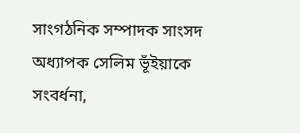সাংগঠনিক সম্পাদক সাংসদ অধ্যাপক সেলিম ভূঁইয়াকে সংবর্ধনা,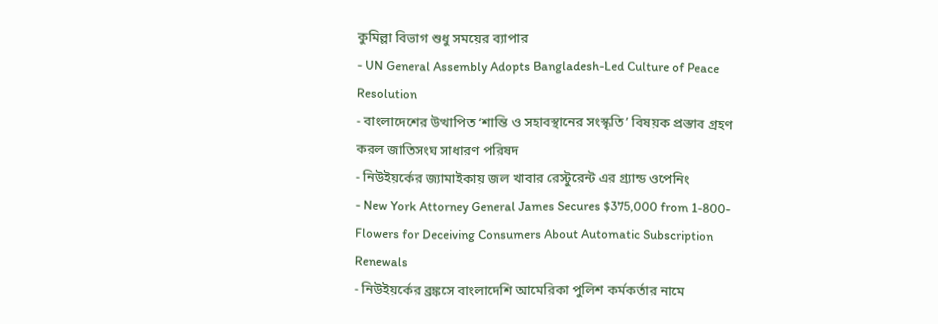কুমিল্লা বিভাগ শুধু সময়ের ব্যাপার
- UN General Assembly Adopts Bangladesh-Led Culture of Peace Resolution
- বাংলাদেশের উত্থাপিত ‘শান্তি ও সহাবস্থানের সংস্কৃতি’ বিষয়ক প্রস্তাব গ্রহণ করল জাতিসংঘ সাধারণ পরিষদ
- নিউইয়র্কের জ্যামাইকায় জল খাবার রেস্টুরেন্ট এর গ্র্যান্ড ওপেনিং
- New York Attorney General James Secures $375,000 from 1-800-Flowers for Deceiving Consumers About Automatic Subscription Renewals
- নিউইয়র্কের ব্রঙ্কসে বাংলাদেশি আমেরিকা পুলিশ কর্মকর্তার নামে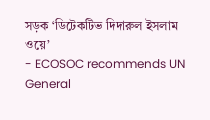সড়ক ‘ডিটেকটিভ দিদারুল ইসলাম ওয়ে’
- ECOSOC recommends UN General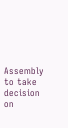Assembly to take decision on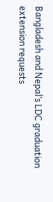Bangladesh and Nepal’s LDC graduation extension requests